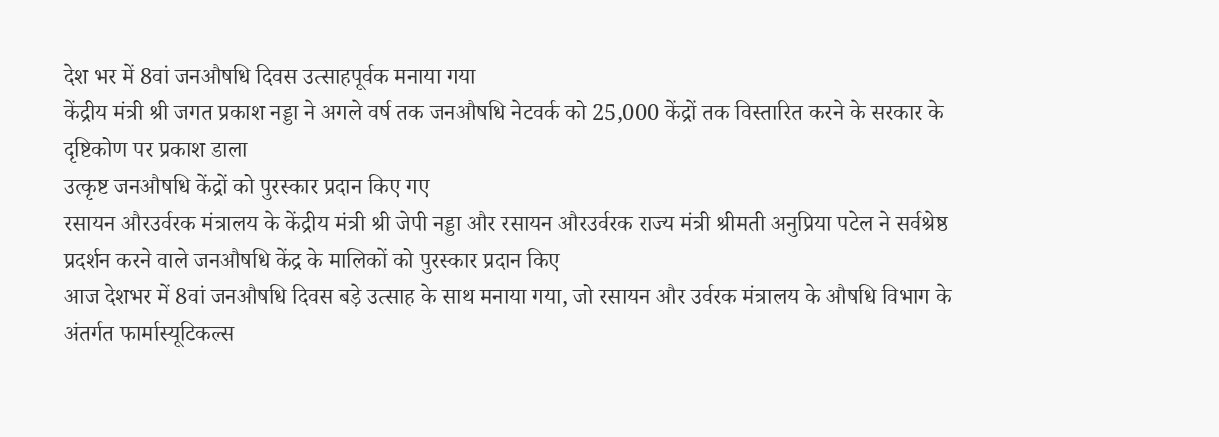देश भर में 8वां जनऔषधि दिवस उत्साहपूर्वक मनाया गया
केंद्रीय मंत्री श्री जगत प्रकाश नड्डा ने अगले वर्ष तक जनऔषधि नेटवर्क को 25,000 केंद्रों तक विस्तारित करने के सरकार के दृष्टिकोण पर प्रकाश डाला
उत्कृष्ट जनऔषधि केंद्रों को पुरस्कार प्रदान किए गए
रसायन औरउर्वरक मंत्रालय के केंद्रीय मंत्री श्री जेपी नड्डा और रसायन औरउर्वरक राज्य मंत्री श्रीमती अनुप्रिया पटेल ने सर्वश्रेष्ठ प्रदर्शन करने वाले जनऔषधि केंद्र के मालिकों को पुरस्कार प्रदान किए
आज देशभर में 8वां जनऔषधि दिवस बड़े उत्साह के साथ मनाया गया, जो रसायन और उर्वरक मंत्रालय के औषधि विभाग के अंतर्गत फार्मास्यूटिकल्स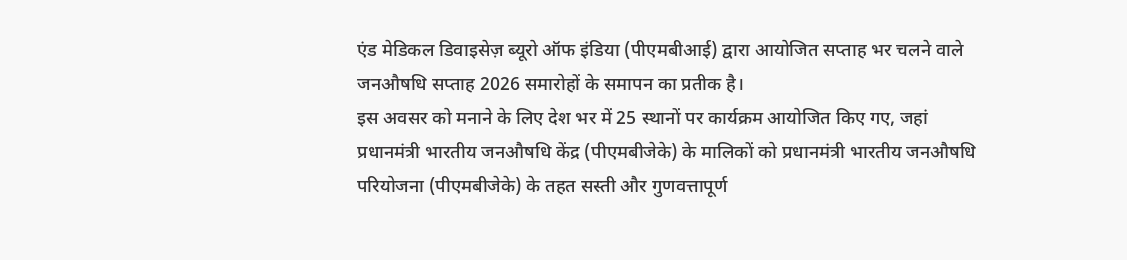एंड मेडिकल डिवाइसेज़ ब्यूरो ऑफ इंडिया (पीएमबीआई) द्वारा आयोजित सप्ताह भर चलने वाले जनऔषधि सप्ताह 2026 समारोहों के समापन का प्रतीक है।
इस अवसर को मनाने के लिए देश भर में 25 स्थानों पर कार्यक्रम आयोजित किए गए, जहां प्रधानमंत्री भारतीय जनऔषधि केंद्र (पीएमबीजेके) के मालिकों को प्रधानमंत्री भारतीय जनऔषधि परियोजना (पीएमबीजेके) के तहत सस्ती और गुणवत्तापूर्ण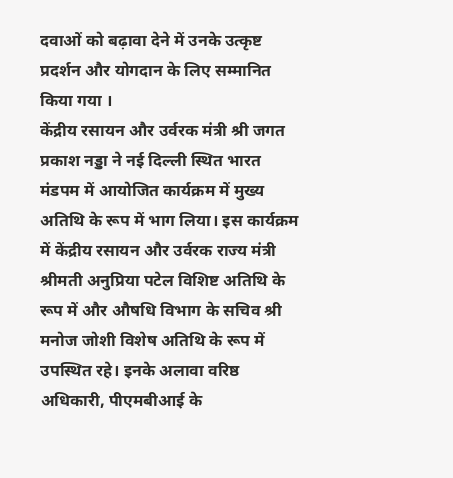दवाओं को बढ़ावा देने में उनके उत्कृष्ट प्रदर्शन और योगदान के लिए सम्मानित किया गया ।
केंद्रीय रसायन और उर्वरक मंत्री श्री जगत प्रकाश नड्डा ने नई दिल्ली स्थित भारत मंडपम में आयोजित कार्यक्रम में मुख्य अतिथि के रूप में भाग लिया। इस कार्यक्रम में केंद्रीय रसायन और उर्वरक राज्य मंत्री श्रीमती अनुप्रिया पटेल विशिष्ट अतिथि के रूप में और औषधि विभाग के सचिव श्री मनोज जोशी विशेष अतिथि के रूप में उपस्थित रहे। इनके अलावा वरिष्ठ अधिकारी, पीएमबीआई के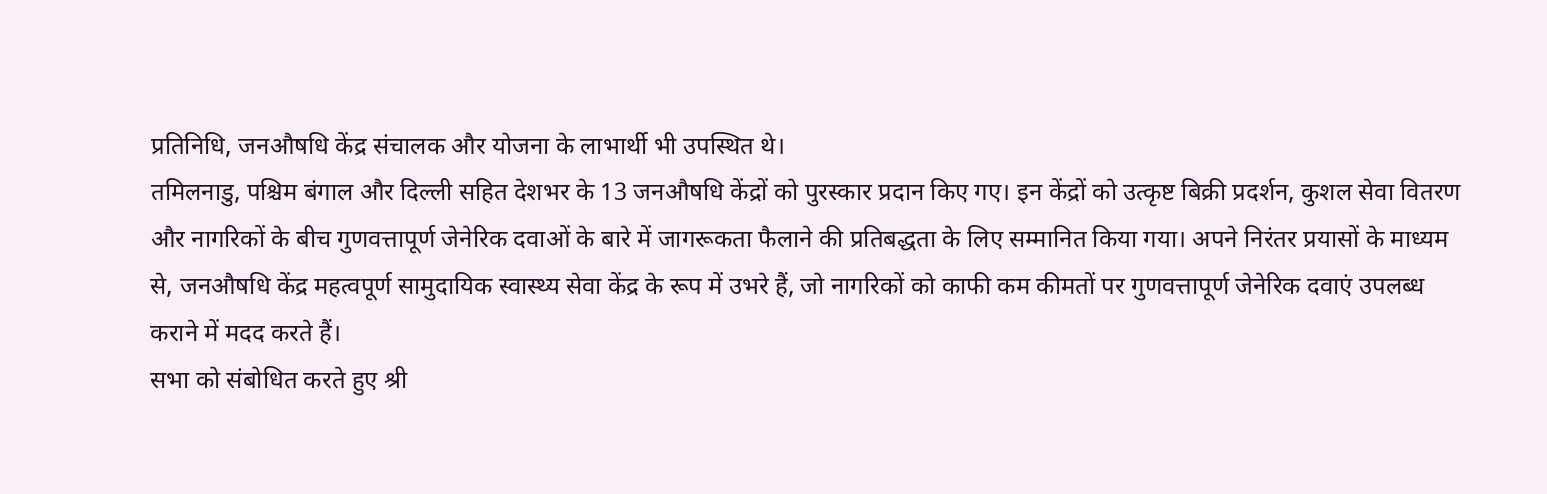प्रतिनिधि, जनऔषधि केंद्र संचालक और योजना के लाभार्थी भी उपस्थित थे।
तमिलनाडु, पश्चिम बंगाल और दिल्ली सहित देशभर के 13 जनऔषधि केंद्रों को पुरस्कार प्रदान किए गए। इन केंद्रों को उत्कृष्ट बिक्री प्रदर्शन, कुशल सेवा वितरण और नागरिकों के बीच गुणवत्तापूर्ण जेनेरिक दवाओं के बारे में जागरूकता फैलाने की प्रतिबद्धता के लिए सम्मानित किया गया। अपने निरंतर प्रयासों के माध्यम से, जनऔषधि केंद्र महत्वपूर्ण सामुदायिक स्वास्थ्य सेवा केंद्र के रूप में उभरे हैं, जो नागरिकों को काफी कम कीमतों पर गुणवत्तापूर्ण जेनेरिक दवाएं उपलब्ध कराने में मदद करते हैं।
सभा को संबोधित करते हुए श्री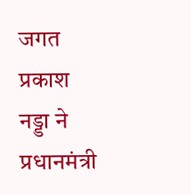जगत प्रकाश नड्डा ने प्रधानमंत्री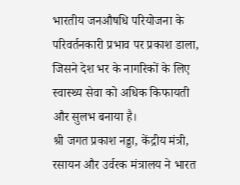भारतीय जनऔषधि परियोजना के परिवर्तनकारी प्रभाव पर प्रकाश डाला, जिसने देश भर के नागरिकों के लिए स्वास्थ्य सेवा को अधिक किफायती और सुलभ बनाया है।
श्री जगत प्रकाश नड्डा, केंद्रीय मंत्री, रसायन और उर्वरक मंत्रालय ने भारत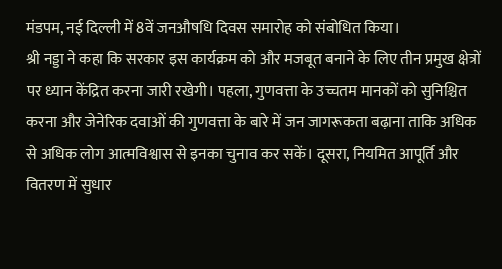मंडपम, नई दिल्ली में 8वें जनऔषधि दिवस समारोह को संबोधित किया।
श्री नड्डा ने कहा कि सरकार इस कार्यक्रम को और मजबूत बनाने के लिए तीन प्रमुख क्षेत्रों पर ध्यान केंद्रित करना जारी रखेगी। पहला, गुणवत्ता के उच्चतम मानकों को सुनिश्चित करना और जेनेरिक दवाओं की गुणवत्ता के बारे में जन जागरूकता बढ़ाना ताकि अधिक से अधिक लोग आत्मविश्वास से इनका चुनाव कर सकें। दूसरा, नियमित आपूर्ति और वितरण में सुधार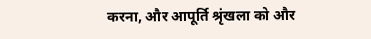करना, और आपूर्ति श्रृंखला को और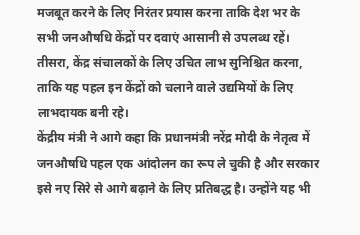मजबूत करने के लिए निरंतर प्रयास करना ताकि देश भर के सभी जनऔषधि केंद्रों पर दवाएं आसानी से उपलब्ध रहें। तीसरा, केंद्र संचालकों के लिए उचित लाभ सुनिश्चित करना, ताकि यह पहल इन केंद्रों को चलाने वाले उद्यमियों के लिए लाभदायक बनी रहे।
केंद्रीय मंत्री ने आगे कहा कि प्रधानमंत्री नरेंद्र मोदी के नेतृत्व में जनऔषधि पहल एक आंदोलन का रूप ले चुकी है और सरकार इसे नए सिरे से आगे बढ़ाने के लिए प्रतिबद्ध है। उन्होंने यह भी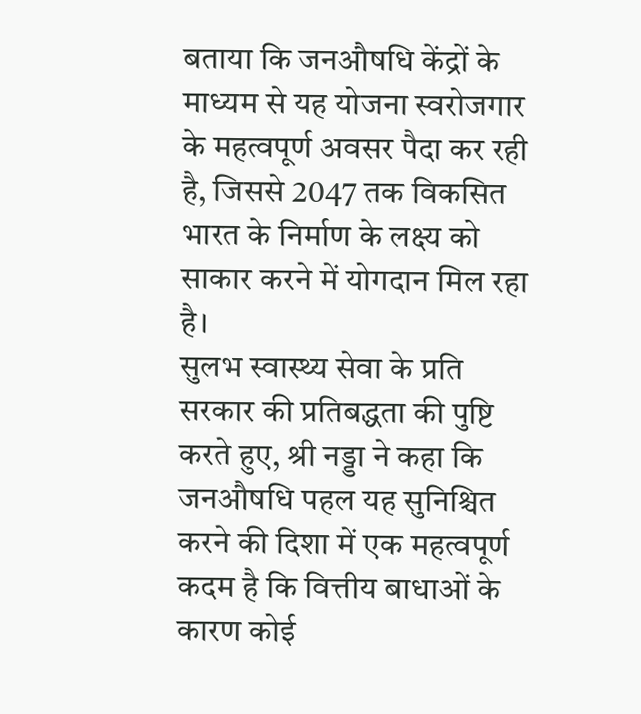बताया कि जनऔषधि केंद्रों के माध्यम से यह योजना स्वरोजगार के महत्वपूर्ण अवसर पैदा कर रही है, जिससे 2047 तक विकसित भारत के निर्माण के लक्ष्य को साकार करने में योगदान मिल रहा है।
सुलभ स्वास्थ्य सेवा के प्रति सरकार की प्रतिबद्धता की पुष्टि करते हुए, श्री नड्डा ने कहा कि जनऔषधि पहल यह सुनिश्चित करने की दिशा में एक महत्वपूर्ण कदम है कि वित्तीय बाधाओं के कारण कोई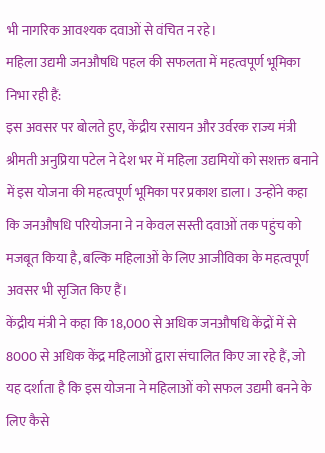भी नागरिक आवश्यक दवाओं से वंचित न रहे।
महिला उद्यमी जनऔषधि पहल की सफलता में महत्वपूर्ण भूमिका निभा रही हैं:
इस अवसर पर बोलते हुए, केंद्रीय रसायन और उर्वरक राज्य मंत्री श्रीमती अनुप्रिया पटेल ने देश भर में महिला उद्यमियों को सशक्त बनाने में इस योजना की महत्वपूर्ण भूमिका पर प्रकाश डाला। उन्होंने कहा कि जनऔषधि परियोजना ने न केवल सस्ती दवाओं तक पहुंच को मजबूत किया है, बल्कि महिलाओं के लिए आजीविका के महत्वपूर्ण अवसर भी सृजित किए हैं।
केंद्रीय मंत्री ने कहा कि 18,000 से अधिक जनऔषधि केंद्रों में से 8000 से अधिक केंद्र महिलाओं द्वारा संचालित किए जा रहे हैं, जो यह दर्शाता है कि इस योजना ने महिलाओं को सफल उद्यमी बनने के लिए कैसे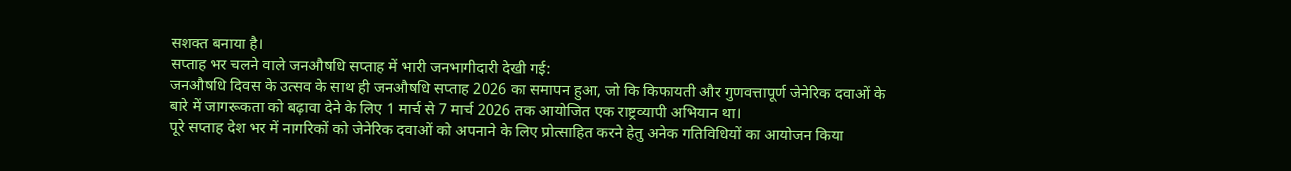सशक्त बनाया है।
सप्ताह भर चलने वाले जनऔषधि सप्ताह में भारी जनभागीदारी देखी गई:
जनऔषधि दिवस के उत्सव के साथ ही जनऔषधि सप्ताह 2026 का समापन हुआ, जो कि किफायती और गुणवत्तापूर्ण जेनेरिक दवाओं के बारे में जागरूकता को बढ़ावा देने के लिए 1 मार्च से 7 मार्च 2026 तक आयोजित एक राष्ट्रव्यापी अभियान था।
पूरे सप्ताह देश भर में नागरिकों को जेनेरिक दवाओं को अपनाने के लिए प्रोत्साहित करने हेतु अनेक गतिविधियों का आयोजन किया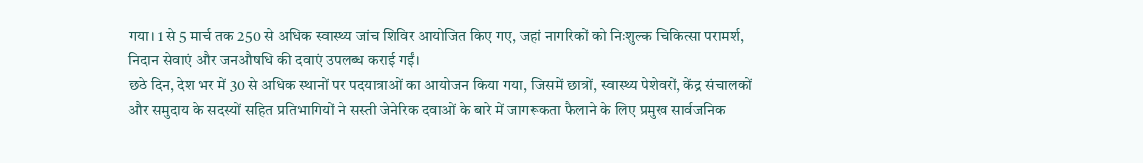गया। 1 से 5 मार्च तक 250 से अधिक स्वास्थ्य जांच शिविर आयोजित किए गए, जहां नागरिकों को निःशुल्क चिकित्सा परामर्श, निदान सेवाएं और जनऔषधि की दवाएं उपलब्ध कराई गईं।
छठे दिन, देश भर में 30 से अधिक स्थानों पर पदयात्राओं का आयोजन किया गया, जिसमें छात्रों, स्वास्थ्य पेशेवरों, केंद्र संचालकों और समुदाय के सदस्यों सहित प्रतिभागियों ने सस्ती जेनेरिक दवाओं के बारे में जागरूकता फैलाने के लिए प्रमुख सार्वजनिक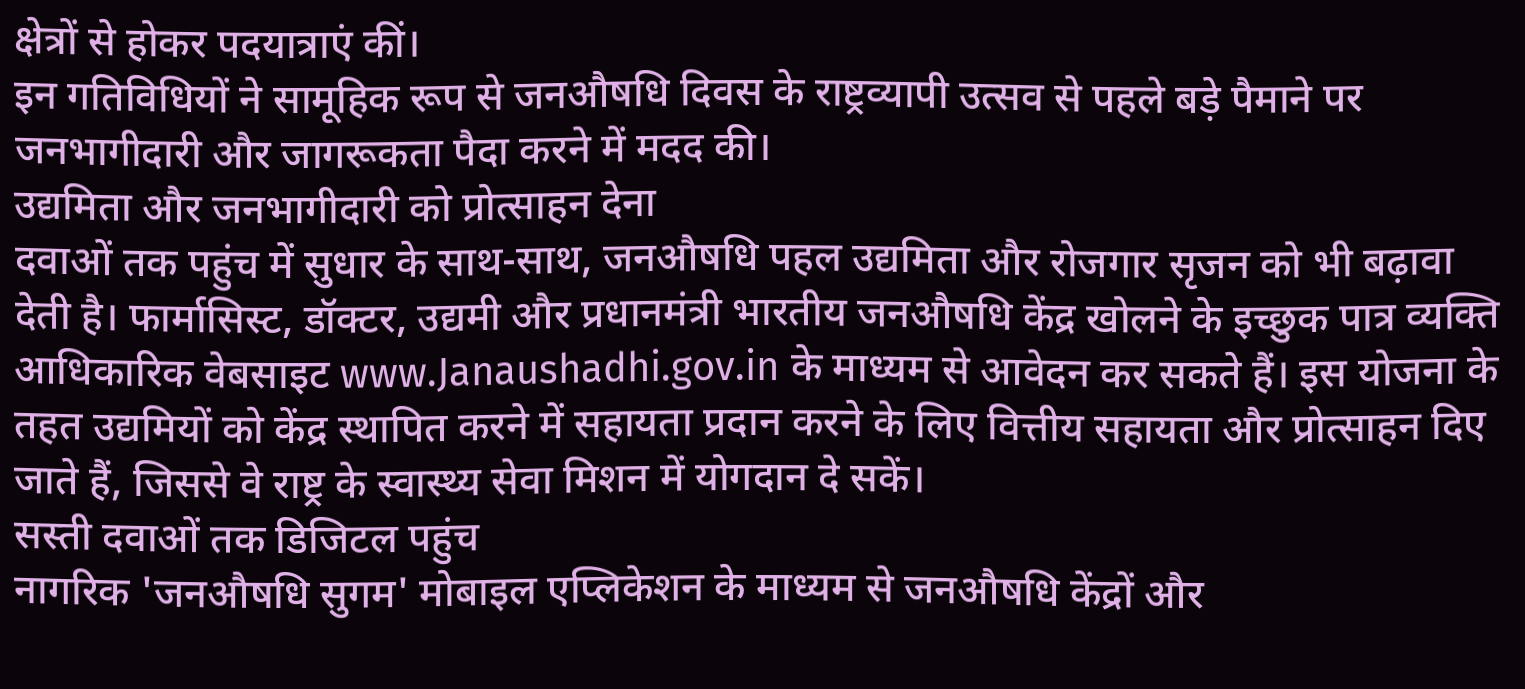क्षेत्रों से होकर पदयात्राएं कीं।
इन गतिविधियों ने सामूहिक रूप से जनऔषधि दिवस के राष्ट्रव्यापी उत्सव से पहले बड़े पैमाने पर जनभागीदारी और जागरूकता पैदा करने में मदद की।
उद्यमिता और जनभागीदारी को प्रोत्साहन देना
दवाओं तक पहुंच में सुधार के साथ-साथ, जनऔषधि पहल उद्यमिता और रोजगार सृजन को भी बढ़ावा देती है। फार्मासिस्ट, डॉक्टर, उद्यमी और प्रधानमंत्री भारतीय जनऔषधि केंद्र खोलने के इच्छुक पात्र व्यक्ति आधिकारिक वेबसाइट www.Janaushadhi.gov.in के माध्यम से आवेदन कर सकते हैं। इस योजना के तहत उद्यमियों को केंद्र स्थापित करने में सहायता प्रदान करने के लिए वित्तीय सहायता और प्रोत्साहन दिए जाते हैं, जिससे वे राष्ट्र के स्वास्थ्य सेवा मिशन में योगदान दे सकें।
सस्ती दवाओं तक डिजिटल पहुंच
नागरिक 'जनऔषधि सुगम' मोबाइल एप्लिकेशन के माध्यम से जनऔषधि केंद्रों और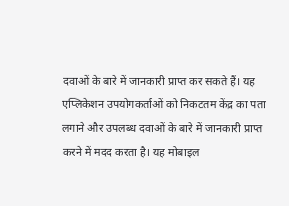दवाओं के बारे में जानकारी प्राप्त कर सकते हैं। यह एप्लिकेशन उपयोगकर्ताओं को निकटतम केंद्र का पता लगाने और उपलब्ध दवाओं के बारे में जानकारी प्राप्त करने में मदद करता है। यह मोबाइल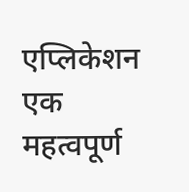एप्लिकेशन एक महत्वपूर्ण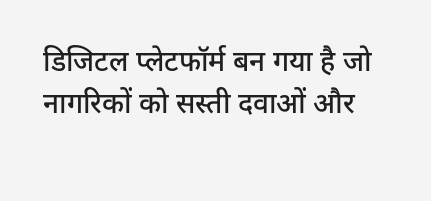डिजिटल प्लेटफॉर्म बन गया है जो नागरिकों को सस्ती दवाओं और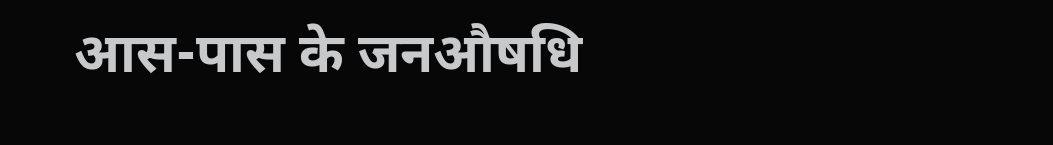आस-पास के जनऔषधि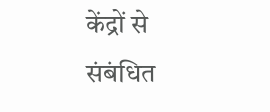केंद्रों से संबंधित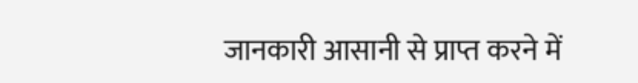जानकारी आसानी से प्राप्त करने में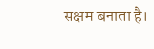सक्षम बनाता है।